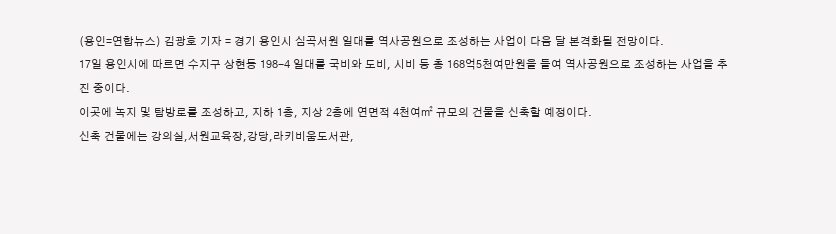(용인=연합뉴스) 김광호 기자 = 경기 용인시 심곡서원 일대를 역사공원으로 조성하는 사업이 다음 달 본격화될 전망이다.
17일 용인시에 따르면 수지구 상현동 198-4 일대를 국비와 도비, 시비 등 총 168억5천여만원을 들여 역사공원으로 조성하는 사업을 추진 중이다.
이곳에 녹지 및 탐방로를 조성하고, 지하 1층, 지상 2층에 연면적 4천여㎡ 규모의 건물을 신축할 예정이다.
신축 건물에는 강의실,서원교육장,강당,라키비움도서관,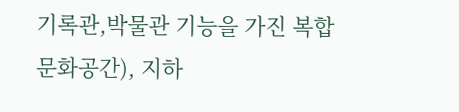기록관,박물관 기능을 가진 복합문화공간), 지하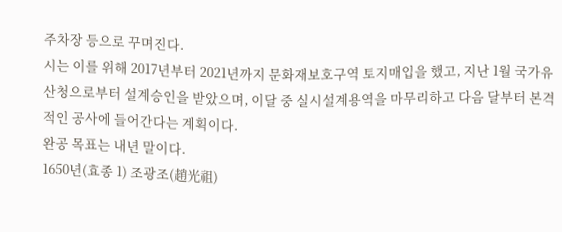주차장 등으로 꾸며진다.
시는 이를 위해 2017년부터 2021년까지 문화재보호구역 토지매입을 했고, 지난 1월 국가유산청으로부터 설계승인을 받았으며, 이달 중 실시설계용역을 마무리하고 다음 달부터 본격적인 공사에 들어간다는 계획이다.
완공 목표는 내년 말이다.
1650년(효종 1) 조광조(趙光祖)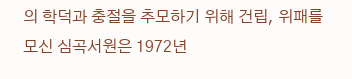의 학덕과 충절을 추모하기 위해 건립, 위패를 모신 심곡서원은 1972년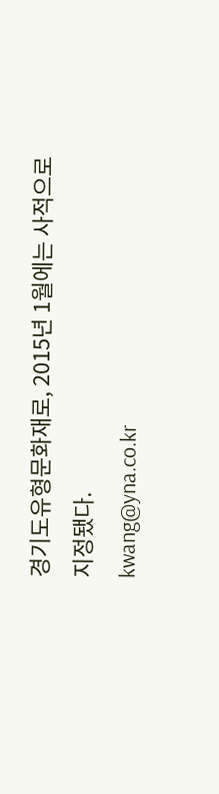경기도유형문화재로, 2015년 1월에는 사적으로 지정됐다.
kwang@yna.co.kr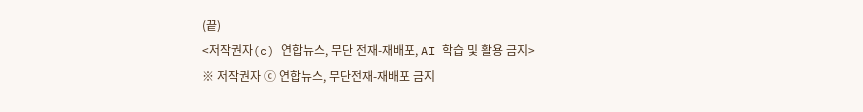(끝)
<저작권자(c) 연합뉴스, 무단 전재-재배포, AI 학습 및 활용 금지>
※ 저작권자 ⓒ 연합뉴스, 무단전재-재배포 금지